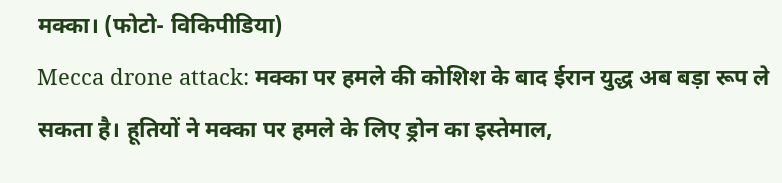मक्का। (फोटो- विकिपीडिया)
Mecca drone attack: मक्का पर हमले की कोशिश के बाद ईरान युद्ध अब बड़ा रूप ले सकता है। हूतियों ने मक्का पर हमले के लिए ड्रोन का इस्तेमाल,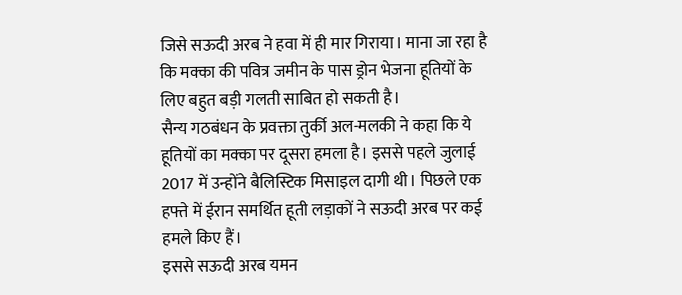जिसे सऊदी अरब ने हवा में ही मार गिराया। माना जा रहा है कि मक्का की पवित्र जमीन के पास ड्रोन भेजना हूतियों के लिए बहुत बड़ी गलती साबित हो सकती है।
सैन्य गठबंधन के प्रवक्ता तुर्की अल-मलकी ने कहा कि ये हूतियों का मक्का पर दूसरा हमला है। इससे पहले जुलाई 2017 में उन्होंने बैलिस्टिक मिसाइल दागी थी। पिछले एक हफ्ते में ईरान समर्थित हूती लड़ाकों ने सऊदी अरब पर कई हमले किए हैं।
इससे सऊदी अरब यमन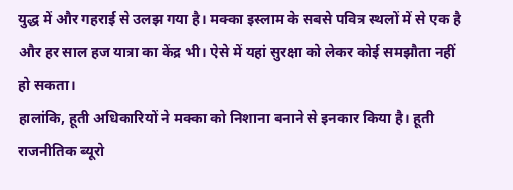युद्ध में और गहराई से उलझ गया है। मक्का इस्लाम के सबसे पवित्र स्थलों में से एक है और हर साल हज यात्रा का केंद्र भी। ऐसे में यहां सुरक्षा को लेकर कोई समझौता नहीं हो सकता।
हालांकि, हूती अधिकारियों ने मक्का को निशाना बनाने से इनकार किया है। हूती राजनीतिक ब्यूरो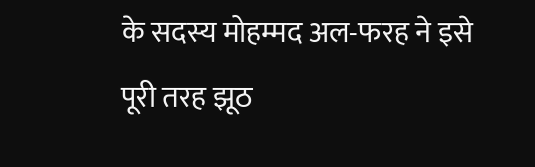के सदस्य मोहम्मद अल-फरह ने इसे पूरी तरह झूठ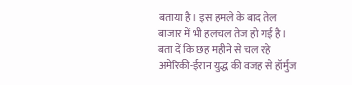बताया है। इस हमले के बाद तेल बाजार में भी हलचल तेज हो गई है।
बता दें कि छह महीने से चल रहे अमेरिकी-ईरान युद्ध की वजह से हॉर्मुज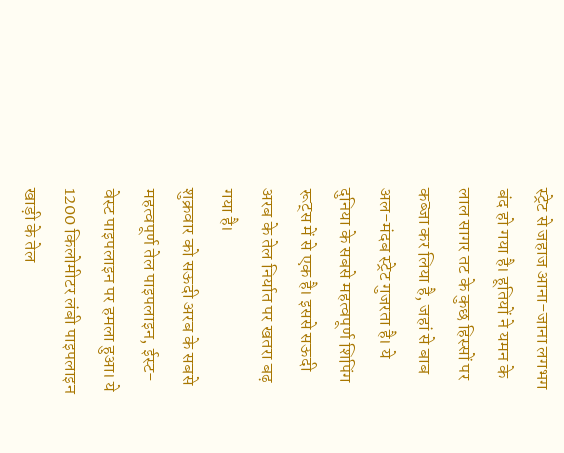स्ट्रेट से जहाज आना-जाना लगभग बंद हो गया है। हूतियों ने यमन के लाल सागर तट के कुछ हिस्सों पर कब्जा कर लिया है, जहां से बाब अल-मंदब स्ट्रेट गुजरता है। ये दुनिया के सबसे महत्वपूर्ण शिपिंग रूट्स में से एक है। इससे सऊदी अरब के तेल निर्यात पर खतरा बढ़ गया है।
शुक्रवार को सऊदी अरब के सबसे महत्वपूर्ण तेल पाइपलाइन, ईस्ट-वेस्ट पाइपलाइन पर हमला हुआ। ये 1200 किलोमीटर लंबी पाइपलाइन खाड़ी के तेल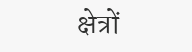क्षेत्रों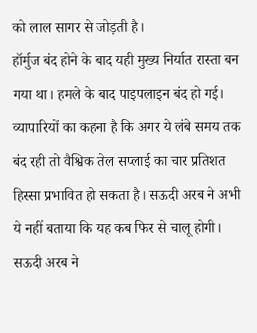को लाल सागर से जोड़ती है।
हॉर्मुज बंद होने के बाद यही मुख्य निर्यात रास्ता बन गया था। हमले के बाद पाइपलाइन बंद हो गई। व्यापारियों का कहना है कि अगर ये लंबे समय तक बंद रही तो वैश्विक तेल सप्लाई का चार प्रतिशत हिस्सा प्रभावित हो सकता है। सऊदी अरब ने अभी ये नहीं बताया कि यह कब फिर से चालू होगी।
सऊदी अरब ने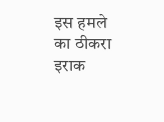इस हमले का ठीकरा इराक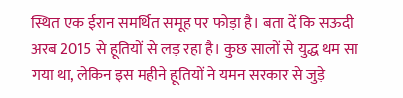स्थित एक ईरान समर्थित समूह पर फोड़ा है। बता दें कि सऊदी अरब 2015 से हूतियों से लड़ रहा है। कुछ सालों से युद्ध थम सा गया था, लेकिन इस महीने हूतियों ने यमन सरकार से जुड़े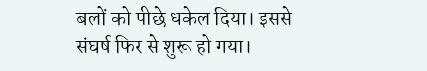बलों को पीछे धकेल दिया। इससे संघर्ष फिर से शुरू हो गया।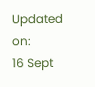Updated on:
16 Sept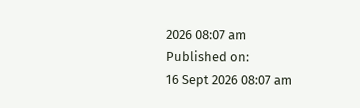2026 08:07 am
Published on:
16 Sept 2026 08:07 am